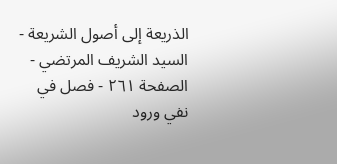الذريعة إلى أصول الشريعة - السيد الشريف المرتضي - الصفحة ٢٦١ - فصل في نفي ورود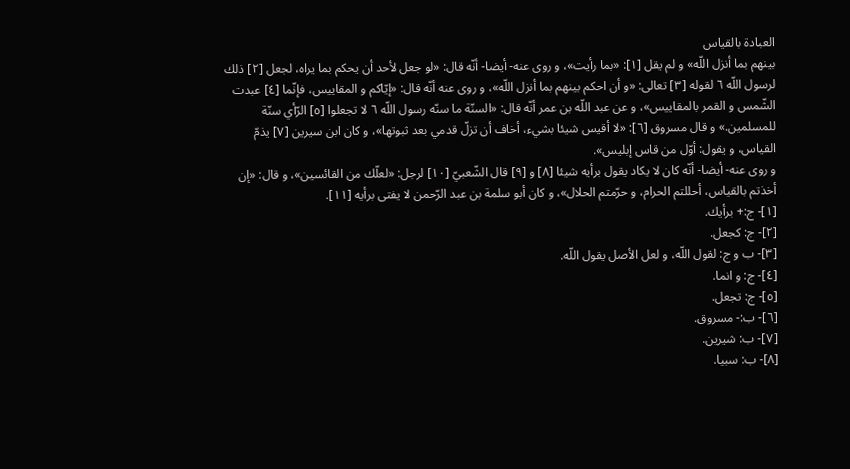العبادة بالقياس
بينهم بما أنزل اللّه» و لم يقل [١]: «بما رأيت»، و روى عنه- أيضا- أنّه قال: «لو جعل لأحد أن يحكم بما يراه، لجعل [٢] ذلك لرسول اللّه ٦ لقوله [٣] تعالى: «و أن احكم بينهم بما أنزل اللّه»، و روى عنه أنّه قال: «إيّاكم و المقاييس، فإنّما [٤] عبدت الشّمس و القمر بالمقاييس»، و عن عبد اللّه بن عمر أنّه قال: «السنّة ما سنّه رسول اللّه ٦ لا تجعلوا [٥] الرّأي سنّة للمسلمين.» و قال مسروق [٦]: «لا أقيس شيئا بشيء، أخاف أن تزلّ قدمي بعد ثبوتها»، و كان ابن سيرين [٧] يذمّ القياس، و يقول: أوّل من قاس إبليس».
و روى عنه- أيضا- أنّه كان لا يكاد يقول برأيه شيئا [٨] و [٩] قال الشّعبيّ [١٠] لرجل: «لعلّك من القائسين»، و قال: «إن أخذتم بالقياس، أحللتم الحرام، و حرّمتم الحلال»، و كان أبو سلمة بن عبد الرّحمن لا يفتى برأيه [١١].
[١]- ج:+ برأيك.
[٢]- ج: كجعل.
[٣]- ب و ج: لقول اللّه، و لعل الأصل يقول اللّه.
[٤]- ج: و انما.
[٥]- ج: تجعل.
[٦]- ب:- مسروق.
[٧]- ب: شيرين.
[٨]- ب: سبيا.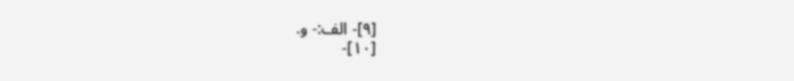[٩]- الف:- و.
[١٠]-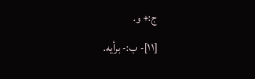ج:+ و.
[١١]- ب:- برأيه.